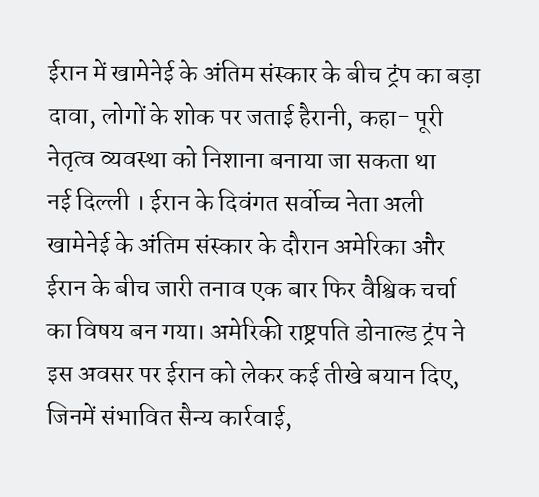ईरान में खामेनेई के अंतिम संस्कार के बीच ट्रंप का बड़ा दावा, लोगों के शोक पर जताई हैरानी, कहा- पूरी नेतृत्व व्यवस्था को निशाना बनाया जा सकता था
नई दिल्ली । ईरान के दिवंगत सर्वोच्च नेता अली खामेनेई के अंतिम संस्कार के दौरान अमेरिका और ईरान के बीच जारी तनाव एक बार फिर वैश्विक चर्चा का विषय बन गया। अमेरिकी राष्ट्रपति डोनाल्ड ट्रंप ने इस अवसर पर ईरान को लेकर कई तीखे बयान दिए, जिनमें संभावित सैन्य कार्रवाई,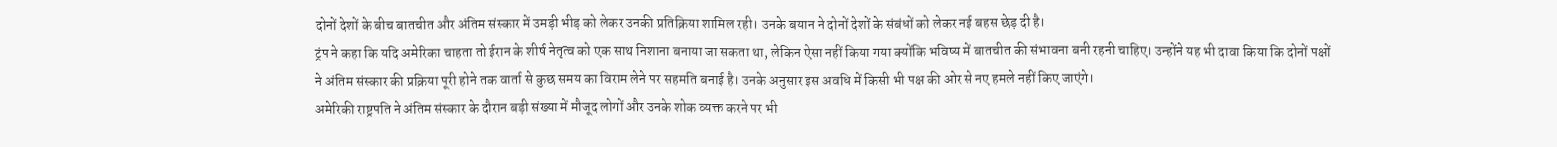दोनों देशों के बीच बातचीत और अंतिम संस्कार में उमड़ी भीड़ को लेकर उनकी प्रतिक्रिया शामिल रही। उनके बयान ने दोनों देशों के संबंधों को लेकर नई बहस छेड़ दी है।
ट्रंप ने कहा कि यदि अमेरिका चाहता तो ईरान के शीर्ष नेतृत्व को एक साथ निशाना बनाया जा सकता था, लेकिन ऐसा नहीं किया गया क्योंकि भविष्य में बातचीत की संभावना बनी रहनी चाहिए। उन्होंने यह भी दावा किया कि दोनों पक्षों ने अंतिम संस्कार की प्रक्रिया पूरी होने तक वार्ता से कुछ समय का विराम लेने पर सहमति बनाई है। उनके अनुसार इस अवधि में किसी भी पक्ष की ओर से नए हमले नहीं किए जाएंगे।
अमेरिकी राष्ट्रपति ने अंतिम संस्कार के दौरान बड़ी संख्या में मौजूद लोगों और उनके शोक व्यक्त करने पर भी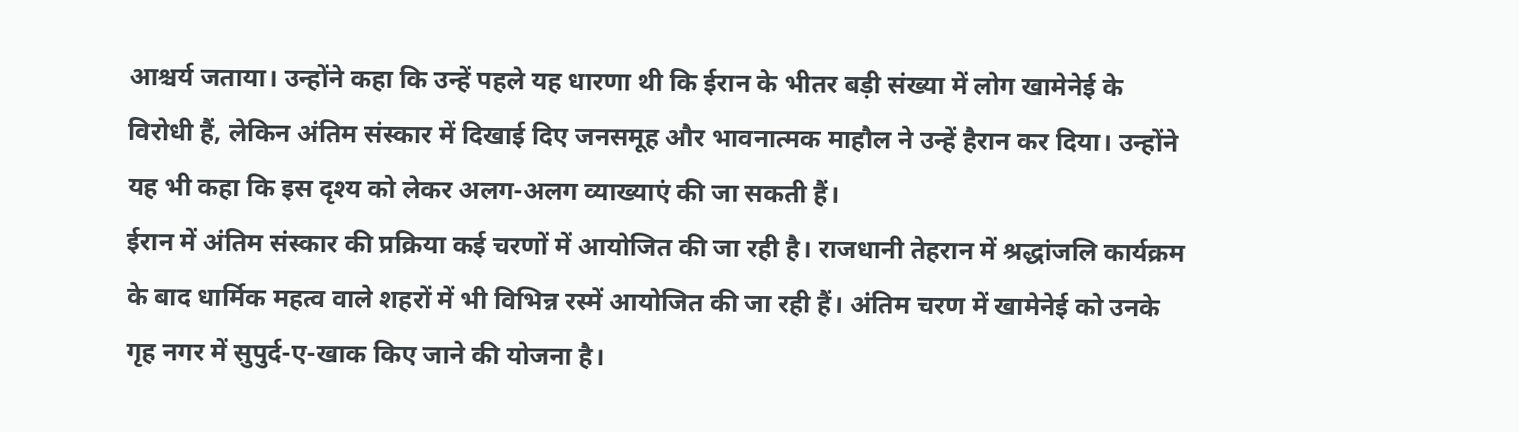आश्चर्य जताया। उन्होंने कहा कि उन्हें पहले यह धारणा थी कि ईरान के भीतर बड़ी संख्या में लोग खामेनेई के विरोधी हैं, लेकिन अंतिम संस्कार में दिखाई दिए जनसमूह और भावनात्मक माहौल ने उन्हें हैरान कर दिया। उन्होंने यह भी कहा कि इस दृश्य को लेकर अलग-अलग व्याख्याएं की जा सकती हैं।
ईरान में अंतिम संस्कार की प्रक्रिया कई चरणों में आयोजित की जा रही है। राजधानी तेहरान में श्रद्धांजलि कार्यक्रम के बाद धार्मिक महत्व वाले शहरों में भी विभिन्न रस्में आयोजित की जा रही हैं। अंतिम चरण में खामेनेई को उनके गृह नगर में सुपुर्द-ए-खाक किए जाने की योजना है।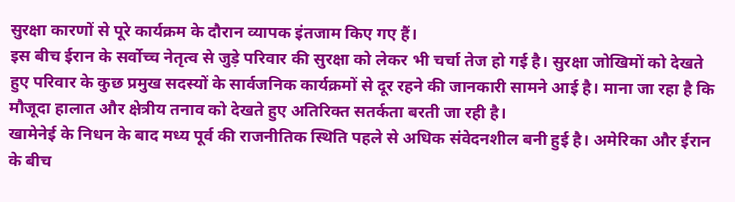सुरक्षा कारणों से पूरे कार्यक्रम के दौरान व्यापक इंतजाम किए गए हैं।
इस बीच ईरान के सर्वोच्च नेतृत्व से जुड़े परिवार की सुरक्षा को लेकर भी चर्चा तेज हो गई है। सुरक्षा जोखिमों को देखते हुए परिवार के कुछ प्रमुख सदस्यों के सार्वजनिक कार्यक्रमों से दूर रहने की जानकारी सामने आई है। माना जा रहा है कि मौजूदा हालात और क्षेत्रीय तनाव को देखते हुए अतिरिक्त सतर्कता बरती जा रही है।
खामेनेई के निधन के बाद मध्य पूर्व की राजनीतिक स्थिति पहले से अधिक संवेदनशील बनी हुई है। अमेरिका और ईरान के बीच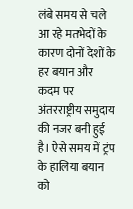लंबे समय से चले आ रहे मतभेदों के कारण दोनों देशों के हर बयान और कदम पर अंतरराष्ट्रीय समुदाय की नजर बनी हुई है। ऐसे समय में ट्रंप के हालिया बयान को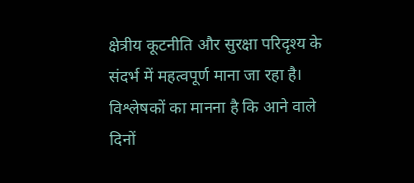क्षेत्रीय कूटनीति और सुरक्षा परिदृश्य के संदर्भ में महत्वपूर्ण माना जा रहा है।
विश्लेषकों का मानना है कि आने वाले दिनों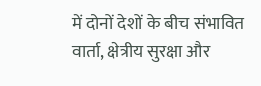में दोनों देशों के बीच संभावित वार्ता, क्षेत्रीय सुरक्षा और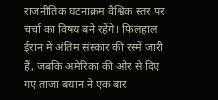राजनीतिक घटनाक्रम वैश्विक स्तर पर चर्चा का विषय बने रहेंगे। फिलहाल ईरान में अंतिम संस्कार की रस्में जारी हैं, जबकि अमेरिका की ओर से दिए गए ताजा बयान ने एक बार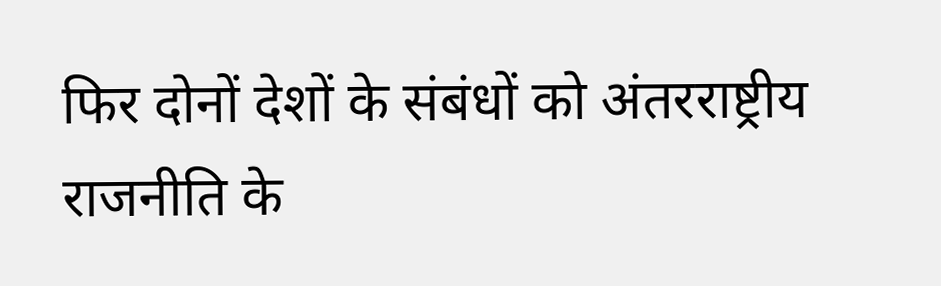फिर दोनों देशों के संबंधों को अंतरराष्ट्रीय राजनीति के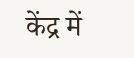केंद्र में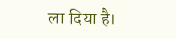ला दिया है।